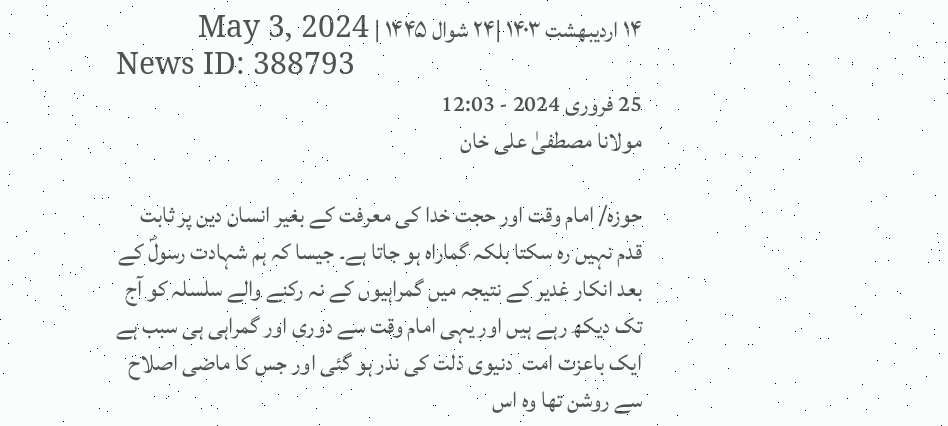۱۴ اردیبهشت ۱۴۰۳ |۲۴ شوال ۱۴۴۵ | May 3, 2024
News ID: 388793
25 فروری 2024 - 12:03
مولانا مصطفیٰ علی خان

حوزہ/ امام وقت اور حجت خدا کی معرفت کے بغیر انسان دین پر ثابت قدم نہیں رہ سکتا بلکہ گماراہ ہو جاتا ہے۔ جیسا کہ ہم شہادت رسولؐ کے بعد انکار غدیر کے نتیجہ میں گمراہیوں کے نہ رکنے والے سلسلہ کو آج تک دیکھ رہے ہیں اور یہی امام وقت سے دوری اور گمراہی ہی سبب ہے ایک باعزت امت  دنیوی ذلت کی نذر ہو گئی اور جس کا ماضی اصلاح سے روشن تھا وہ اس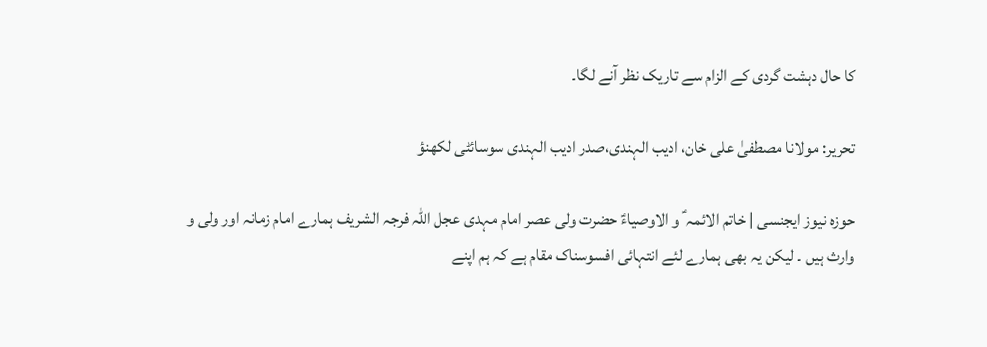کا حال دہشت گردی کے الزام سے تاریک نظر آنے لگا۔

تحریر: مولانا مصطفیٰ علی خان، ادیب الہندی،صدر ادیب الہندی سوسائٹی لکھنؤ

حوزہ نیوز ایجنسی | خاتم الائمہ ؑ و الاوصیاءؑ حضرت ولی عصر امام مہدی عجل اللہ فرجہ الشریف ہمارے امام زمانہ اور ولی و وارث ہیں ۔ لیکن یہ بھی ہمارے لئے انتہائی افسوسناک مقام ہے کہ ہم اپنے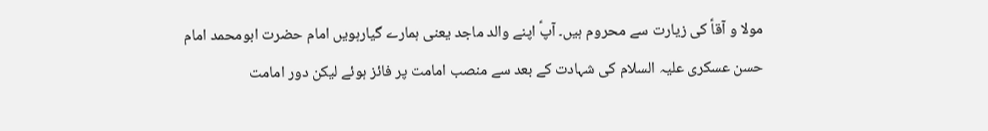مولا و آقاؑ کی زیارت سے محروم ہیں۔ آپؑ اپنے والد ماجد یعنی ہمارے گیارہویں امام حضرت ابومحمد امام حسن عسکری علیہ السلام کی شہادت کے بعد سے منصب امامت پر فائز ہوئے لیکن دور امامت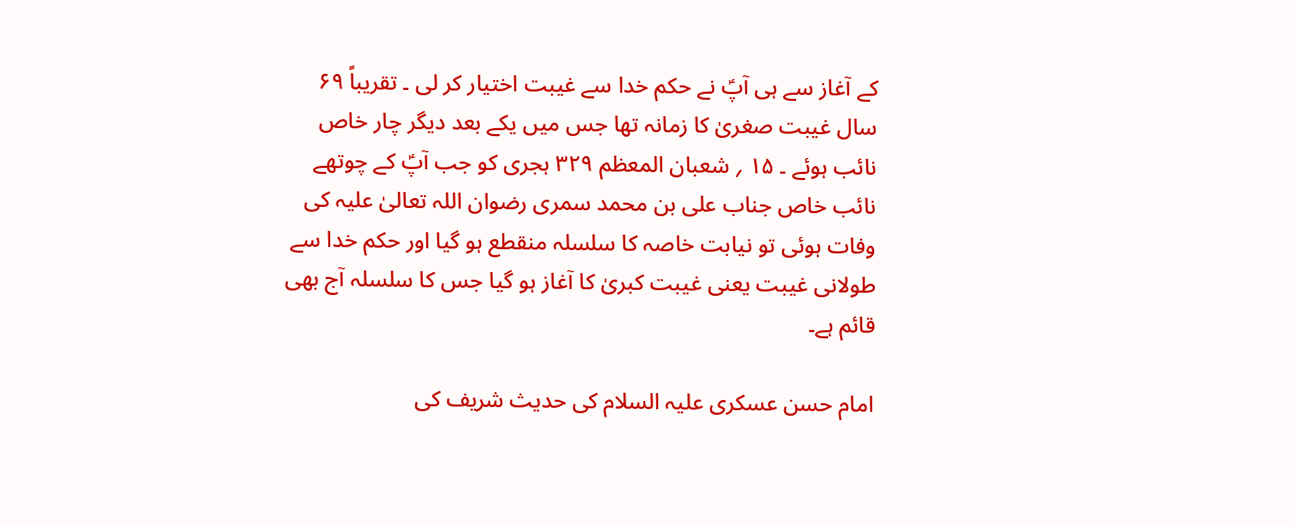کے آغاز سے ہی آپؑ نے حکم خدا سے غیبت اختیار کر لی ۔ تقریباً ۶۹ سال غیبت صغریٰ کا زمانہ تھا جس میں یکے بعد دیگر چار خاص نائب ہوئے ۔ ۱۵ ؍ شعبان المعظم ۳۲۹ ہجری کو جب آپؑ کے چوتھے نائب خاص جناب علی بن محمد سمری رضوان اللہ تعالیٰ علیہ کی وفات ہوئی تو نیابت خاصہ کا سلسلہ منقطع ہو گیا اور حکم خدا سے طولانی غیبت یعنی غیبت کبریٰ کا آغاز ہو گیا جس کا سلسلہ آج بھی قائم ہے۔

امام حسن عسکری علیہ السلام کی حدیث شریف کی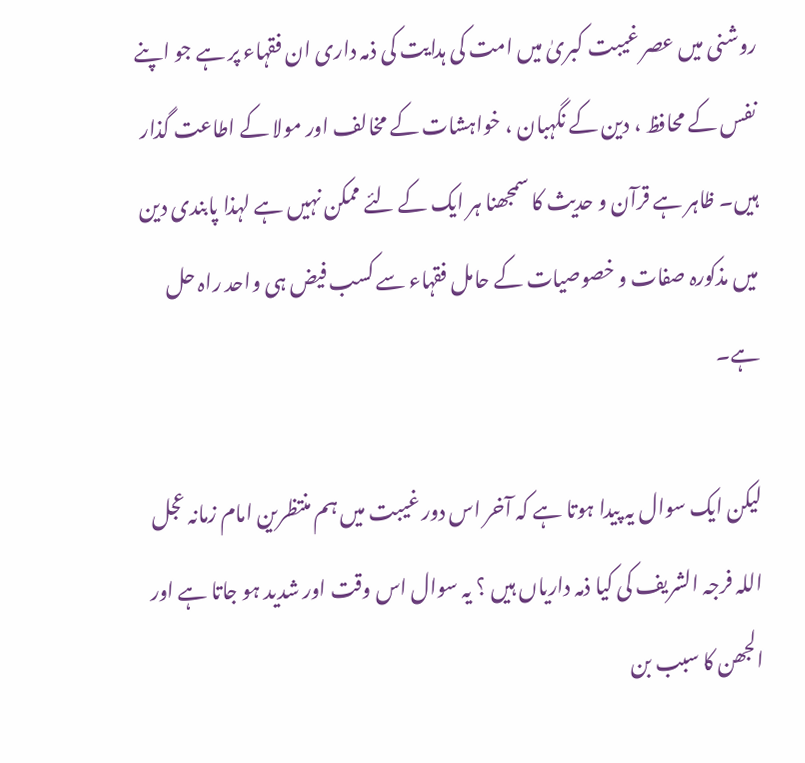روشنی میں عصر غیبت کبریٰ میں امت کی ہدایت کی ذمہ داری ان فقہاء پر ہے جو اپنے نفس کے محافظ ، دین کے نگہبان ، خواہشات کے مخالف اور مولا کے اطاعت گذار ہیں۔ ظاہر ہے قرآن و حدیث کا سمجھنا ہر ایک کے لئے ممکن نہیں ہے لہذا پابندی دین میں مذکورہ صفات و خصوصیات کے حامل فقہاء سے کسب فیض ہی واحد راہ حل ہے۔

لیکن ایک سوال یہ پیدا ہوتا ہے کہ آخر اس دور غیبت میں ہم منتظرین امام زمانہ عجل اللہ فرجہ الشریف کی کیا ذمہ داریاں ہیں ؟ یہ سوال اس وقت اور شدید ہو جاتا ہے اور الجھن کا سبب بن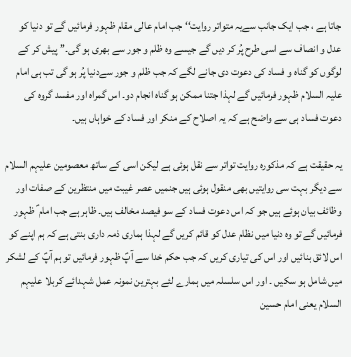جاتا ہے ، جب ایک جانب سےیہ متواتر روایت‘‘ جب امام عالی مقام ظہور فرمائیں گے تو دنیا کو عدل و انصاف سے اسی طرح پُر کر دیں گے جیسے وہ ظلم و جور سے بھری ہو گی۔’’ پیش کر کے لوگوں کو گناہ و فساد کی دعوت دی جانے لگے کہ جب ظلم و جور سےدنیا پُر ہو گی تب ہی امام علیہ السلام ظہور فرمائیں گے لہذا جتنا ممکن ہو گناہ انجام دو۔ اس گمراہ اور مفسد گروہ کی دعوت فساد ہی سے واضح ہے کہ یہ اصلاح کے منکر اور فساد کے خواہاں ہیں۔

یہ حقیقت ہے کہ مذکورہ روایت تواتر سے نقل ہوئی ہے لیکن اسی کے ساتھ معصومین علیہم السلام سے دیگر بہت سی روایتیں بھی منقول ہوئی ہیں جنمیں عصر غیبت میں منتظرین کے صفات اور وظائف بیان ہوئے ہیں جو کہ اس دعوت فساد کے سو فیصد مخالف ہیں۔ ظاہر ہے جب امام ؑ ظہور فرمائیں گے تو وہ دنیا میں نظام عدل کو قائم کریں گے لہذا ہماری ذمہ داری بنتی ہے کہ ہم اپنے کو اس لائق بنائیں اور اس کی تیاری کریں کہ جب حکم خدا سے آپؑ ظہور فرمائیں تو ہم آپؑ کے لشکر میں شامل ہو سکیں ۔ اور اس سلسلہ میں ہمارے لئے بہترین نمونہ عمل شہدائے کربلا علیہم السلام یعنی امام حسین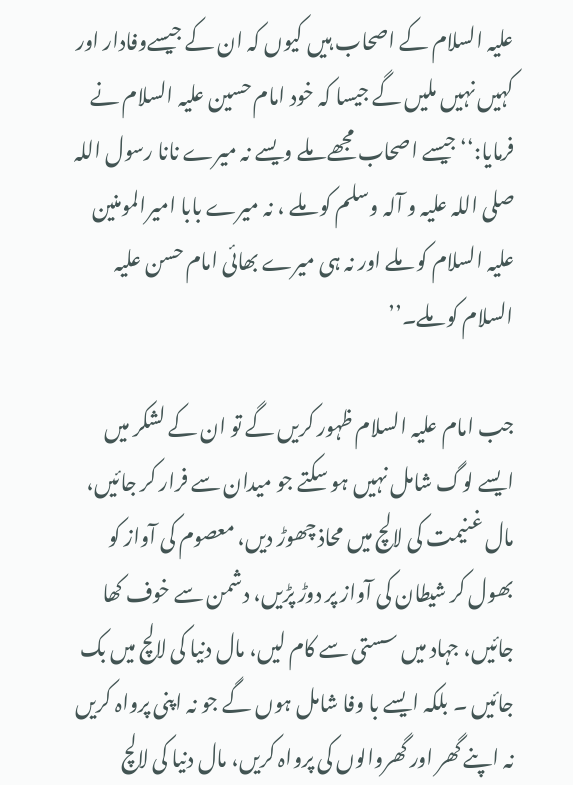علیہ السلام کے اصحاب ہیں کیوں کہ ان کے جیسےوفادار اور کہیں نہیں ملیں گے جیسا کہ خود امام حسین علیہ السلام نے فرمایا:‘‘جیسے اصحاب مجھے ملے ویسے نہ میرے نانا رسول اللہ صلی اللہ علیہ و آلہ وسلم کو ملے ، نہ میرے بابا امیرالمومنین علیہ السلام کو ملے اور نہ ہی میرے بھائی امام حسن علیہ السلام کو ملے۔’’

جب امام علیہ السلام ظہور کریں گے تو ان کے لشکر میں ایسے لوگ شامل نہیں ہو سکتے جو میدان سے فرار کر جائیں، مال غنیمت کی لالچ میں محاذ چھوڑ دیں، معصوم کی آواز کو بھول کر شیطان کی آواز پر دوڑ پڑیں، دشمن سے خوف کھا جائیں، جہاد میں سستی سے کام لیں، مال دنیا کی لالچ میں بک جائیں ۔ بلکہ ایسے با وفا شامل ہوں گے جو نہ اپنی پرواہ کریں نہ اپنے گھر اور گھروالوں کی پرواہ کریں، مال دنیا کی لالچ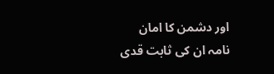اور دشمن کا امان نامہ ان کی ثابت قدی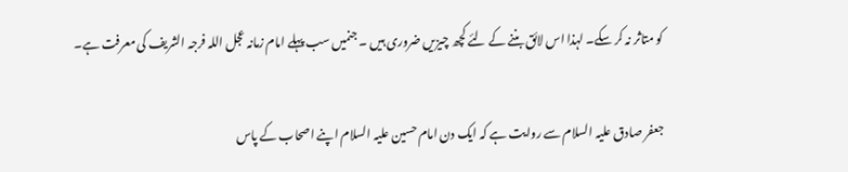کو متاثر نہ کر سکے۔ لہذا اس لائق بننے کے لئے کچھ چیزیں ضروری ہیں ۔ جنمیں سب پہلے امام زمانہ عجل اللہ فرجہ الشریف کی معرفت ہے۔

جعفر صادق علیہ السلام سے روایت ہے کہ ایک دن امام حسین علیہ السلام اپنے اصحاب کے پاس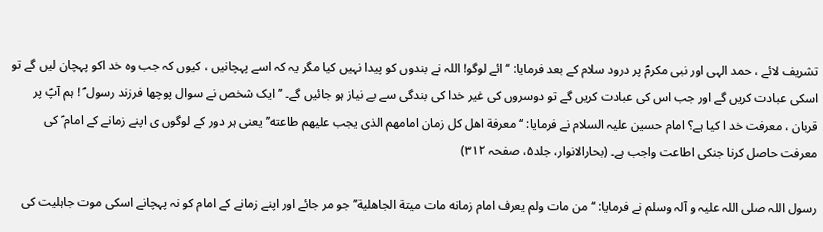تشریف لائے ، حمد الہی اور نبی مکرمؐ پر درود سلام کے بعد فرمایا: ‘‘ائے لوگو! اللہ نے بندوں کو پیدا نہیں کیا مگر یہ کہ اسے پہچانیں ، کیوں کہ جب وہ خد اکو پہچان لیں گے تو اسکی عبادت کریں گے اور جب اس کی عبادت کریں گے تو دوسروں کی غیر خدا کی بندگی سے بے نیاز ہو جائیں گے۔ ’’ ایک شخص نے سوال پوچھا فرزند رسول ؐ ! ہم آپؑ پر قربان ، معرفت خد ا کیا ہے؟ امام حسین علیہ السلام نے فرمایا: ‘‘معرفة اهل کل زمان امامهم الذی یجب علیهم طاعته’’ یعنی ہر دور کے لوگوں ی اپنے زمانے کے امام ؑ کی معرفت حاصل کرنا جنکی اطاعت واجب ہے۔ (بحارالانوار، جلد۵، صفحہ ۳۱۲)

رسول اللہ صلی اللہ علیہ و آلہ وسلم نے فرمایا: ‘‘من مات ولم یعرف امام زمانه مات میتة الجاهلیة’’ جو مر جائے اور اپنے زمانے کے امام کو نہ پہچانے اسکی موت جاہلیت کی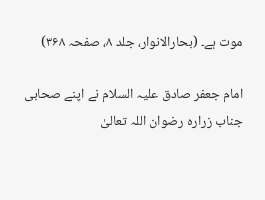موت ہے۔ (بحارالانوار، جلد ۸، صفحہ ۳۶۸)

امام جعفر صادق علیہ السلام نے اپنے صحابی جناب زرارہ رضوان اللہ تعالیٰ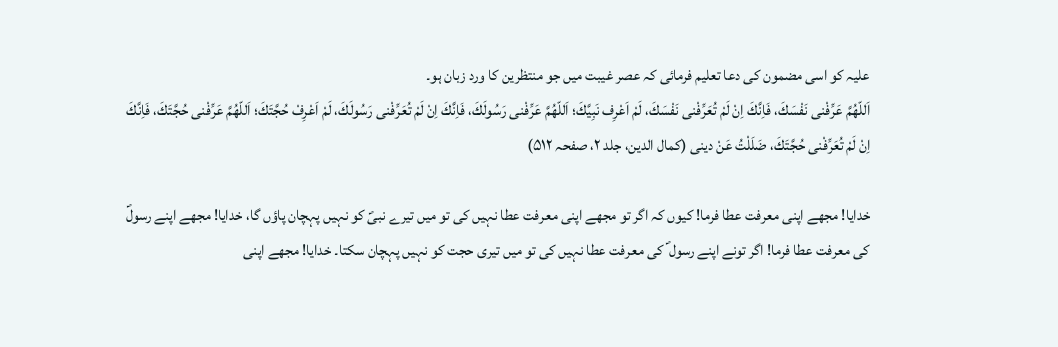علیہ کو اسی مضمون کی دعا تعلیم فرمائی کہ عصر غیبت میں جو منتظرین کا ورد زبان ہو۔
اَللّهُمَّ عَرِّفْنى نَفْسَكَ، فَاِنَّكَ اِنْ لَمْ تُعَرِّفْنى نَفْسَكَ، لَمْ اَعْرِف نَبِيَّكَ؛ اَللّهُمَّ عَرِّفْنى رَسُولَكَ، فَاِنَّكَ اِنْ لَمْ تُعَرِّفْنى رَسُولَكَ، لَمْ اَعْرِفْ حُجَّتَكَ؛ اَللّهُمَّ عَرِّفْنى حُجَّتَكَ، فَاِنَّكَ اِنْ لَمْ تُعَرِّفْنى حُجَّتَكَ، ضَلَلْتُ عَنْ دينى (کمال الدین، جلد ۲، صفحہ ۵۱۲)

خدایا! مجھے اپنی معرفت عطا فرما! کیوں کہ اگر تو مجھے اپنی معرفت عطا نہیں کی تو میں تیرے نبیؐ کو نہیں پہچان پاؤں گا، خدایا! مجھے اپنے رسولؐ کی معرفت عطا فرما! اگر تونے اپنے رسول ؐ کی معرفت عطا نہیں کی تو میں تیری حجت کو نہیں پہچان سکتا۔ خدایا! مجھے اپنی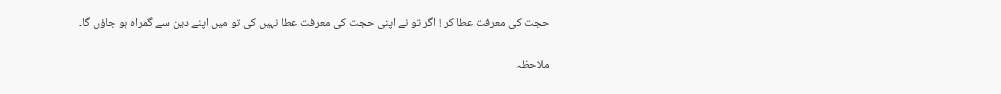حجت کی معرفت عطا کر ! اگر تو نے اپنی حجت کی معرفت عطا نہیں کی تو میں اپنے دین سے گمراہ ہو جاؤں گا۔

ملاحظہ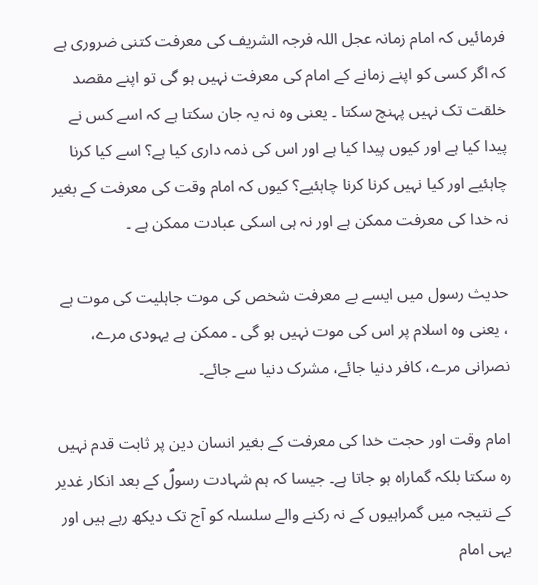فرمائیں کہ امام زمانہ عجل اللہ فرجہ الشریف کی معرفت کتنی ضروری ہے کہ اگر کسی کو اپنے زمانے کے امام کی معرفت نہیں ہو گی تو اپنے مقصد خلقت تک نہیں پہنچ سکتا ۔ یعنی وہ نہ یہ جان سکتا ہے کہ اسے کس نے پیدا کیا ہے اور کیوں پیدا کیا ہے اور اس کی ذمہ داری کیا ہے؟ اسے کیا کرنا چاہئیے اور کیا نہیں کرنا کرنا چاہئیے؟ کیوں کہ امام وقت کی معرفت کے بغیر نہ خدا کی معرفت ممکن ہے اور نہ ہی اسکی عبادت ممکن ہے ۔

حدیث رسول میں ایسے بے معرفت شخص کی موت جاہلیت کی موت ہے ، یعنی وہ اسلام پر اس کی موت نہیں ہو گی ۔ ممکن ہے یہودی مرے، نصرانی مرے، کافر دنیا جائے، مشرک دنیا سے جائے۔

امام وقت اور حجت خدا کی معرفت کے بغیر انسان دین پر ثابت قدم نہیں رہ سکتا بلکہ گماراہ ہو جاتا ہے۔ جیسا کہ ہم شہادت رسولؐ کے بعد انکار غدیر کے نتیجہ میں گمراہیوں کے نہ رکنے والے سلسلہ کو آج تک دیکھ رہے ہیں اور یہی امام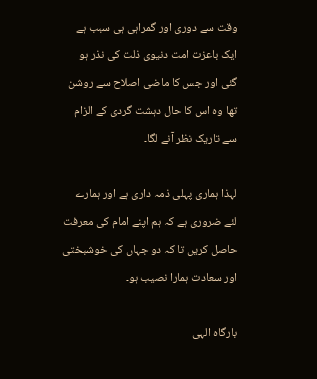وقت سے دوری اور گمراہی ہی سبب ہے ایک باعزت امت دنیوی ذلت کی نذر ہو گئی اور جس کا ماضی اصلاح سے روشن تھا وہ اس کا حال دہشت گردی کے الزام سے تاریک نظر آنے لگا۔

لہذا ہماری پہلی ذمہ داری ہے اور ہمارے لئے ضروری ہے کہ ہم اپنے امام کی معرفت حاصل کریں تا کہ دو جہاں کی خوشبختی اور سعادت ہمارا نصیب ہو۔

بارگاه الہی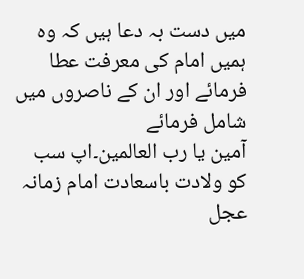میں دست بہ دعا ہیں کہ وہ ہمیں امام کی معرفت عطا فرمائے اور ان کے ناصروں میں شامل فرمائے
آمین یا رب العالمین۔اپ سب کو ولادت باسعادت امام زمانہ عجل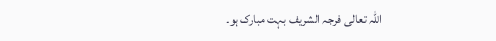اللہ تعالی فرجہ الشریف بہت مبارک ہو۔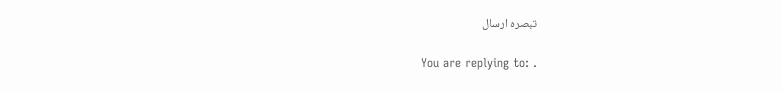تبصرہ ارسال

You are replying to: .